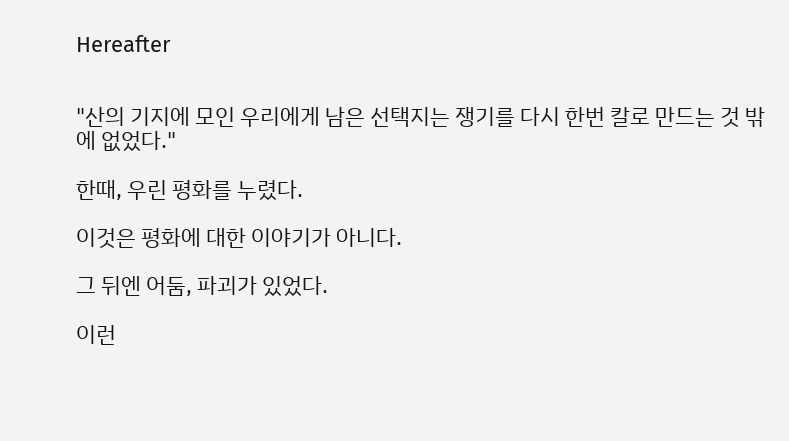Hereafter


"산의 기지에 모인 우리에게 남은 선택지는 쟁기를 다시 한번 칼로 만드는 것 밖에 없었다."

한때, 우린 평화를 누렸다.

이것은 평화에 대한 이야기가 아니다.

그 뒤엔 어둠, 파괴가 있었다.

이런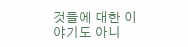것들에 대한 이야기도 아니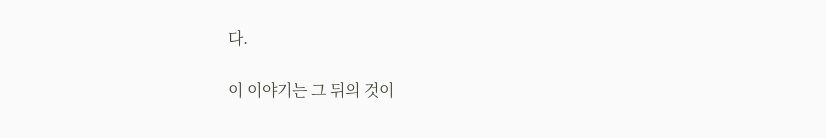다.

이 이야기는 그 뒤의 것이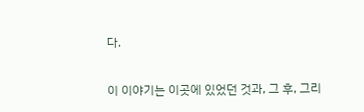다.

이 이야기는 이곳에 있었던 것과, 그 후, 그리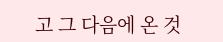고 그 다음에 온 것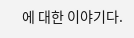에 대한 이야기다.